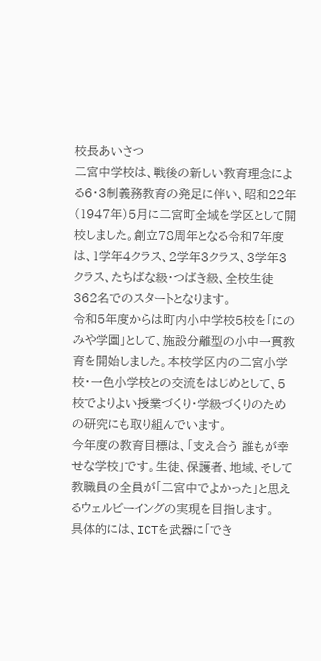校長あいさつ
二宮中学校は、戦後の新しい教育理念による6・3制義務教育の発足に伴い、昭和22年(1947年)5月に二宮町全域を学区として開校しました。創立78周年となる令和7年度は、1学年4クラス、2学年3クラス、3学年3クラス、たちばな級・つばき級、全校生徒362名でのスタートとなります。
令和5年度からは町内小中学校5校を「にのみや学園」として、施設分離型の小中一貫教育を開始しました。本校学区内の二宮小学校・一色小学校との交流をはじめとして、5校でよりよい授業づくり・学級づくりのための研究にも取り組んでいます。
今年度の教育目標は、「支え合う 誰もが幸せな学校」です。生徒、保護者、地域、そして教職員の全員が「二宮中でよかった」と思えるウェルビーイングの実現を目指します。
具体的には、ICTを武器に「でき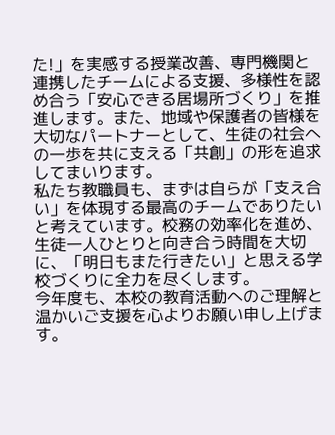た!」を実感する授業改善、専門機関と連携したチームによる支援、多様性を認め合う「安心できる居場所づくり」を推進します。また、地域や保護者の皆様を大切なパートナーとして、生徒の社会への一歩を共に支える「共創」の形を追求してまいります。
私たち教職員も、まずは自らが「支え合い」を体現する最高のチームでありたいと考えています。校務の効率化を進め、生徒一人ひとりと向き合う時間を大切に、「明日もまた行きたい」と思える学校づくりに全力を尽くします。
今年度も、本校の教育活動へのご理解と温かいご支援を心よりお願い申し上げます。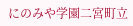にのみや学園二宮町立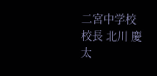二宮中学校
校長 北川 慶太